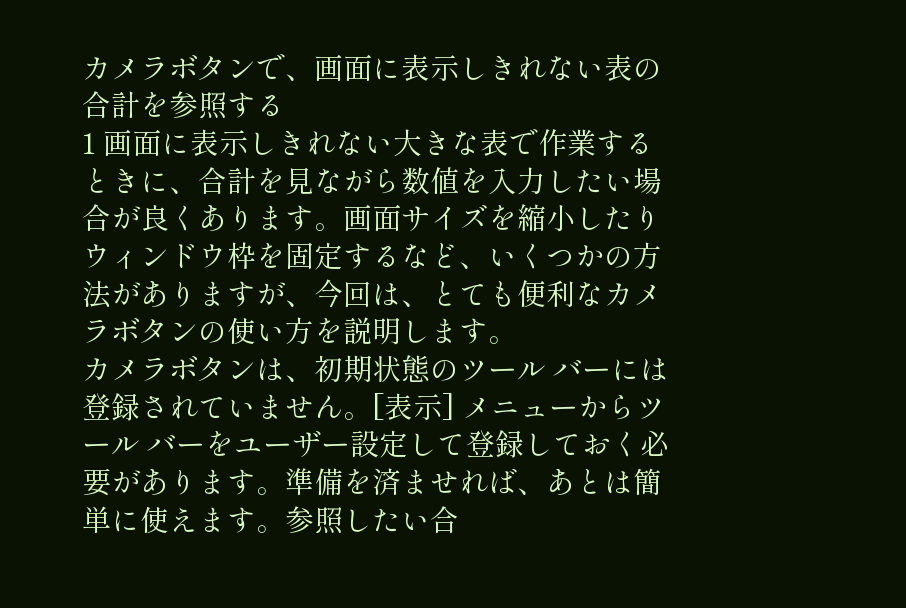カメラボタンで、画面に表示しきれない表の合計を参照する
1 画面に表示しきれない大きな表で作業するときに、合計を見ながら数値を入力したい場合が良くあります。画面サイズを縮小したりウィンドウ枠を固定するなど、いくつかの方法がありますが、今回は、とても便利なカメラボタンの使い方を説明します。
カメラボタンは、初期状態のツール バーには登録されていません。[表示] メニューからツール バーをユーザー設定して登録しておく必要があります。準備を済ませれば、あとは簡単に使えます。参照したい合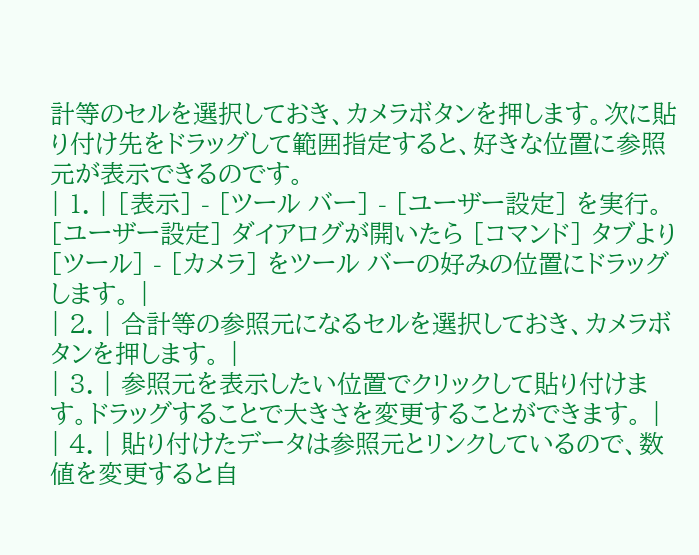計等のセルを選択しておき、カメラボタンを押します。次に貼り付け先をドラッグして範囲指定すると、好きな位置に参照元が表示できるのです。
| 1. | [表示] - [ツール バー] - [ユーザー設定] を実行。[ユーザー設定] ダイアログが開いたら [コマンド] タブより [ツール] - [カメラ] をツール バーの好みの位置にドラッグします。 |
| 2. | 合計等の参照元になるセルを選択しておき、カメラボタンを押します。 |
| 3. | 参照元を表示したい位置でクリックして貼り付けます。ドラッグすることで大きさを変更することができます。 |
| 4. | 貼り付けたデータは参照元とリンクしているので、数値を変更すると自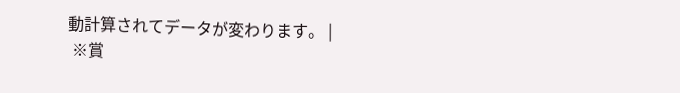動計算されてデータが変わります。 |
 ※賞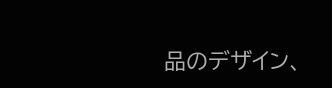品のデザイン、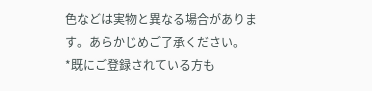色などは実物と異なる場合があります。あらかじめご了承ください。
*既にご登録されている方も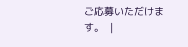ご応募いただけます。  |